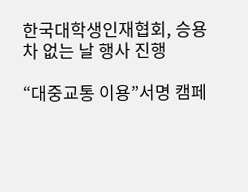한국대학생인재협회, 승용차 없는 날 행사 진행

“대중교통 이용”서명 캠페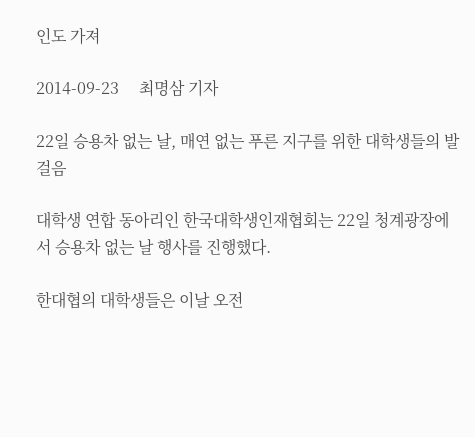인도 가져

2014-09-23     최명삼 기자

22일 승용차 없는 날, 매연 없는 푸른 지구를 위한 대학생들의 발걸음

대학생 연합 동아리인 한국대학생인재협회는 22일 청계광장에서 승용차 없는 날 행사를 진행했다.

한대협의 대학생들은 이날 오전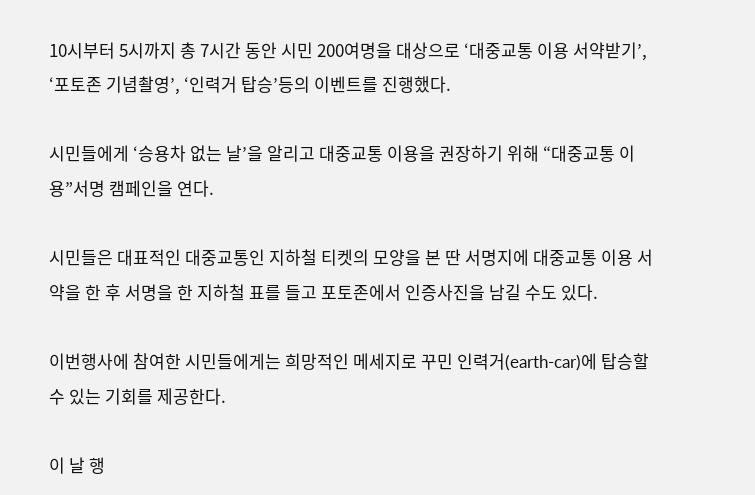10시부터 5시까지 총 7시간 동안 시민 200여명을 대상으로 ‘대중교통 이용 서약받기’, ‘포토존 기념촬영’, ‘인력거 탑승’등의 이벤트를 진행했다.

시민들에게 ‘승용차 없는 날’을 알리고 대중교통 이용을 권장하기 위해 “대중교통 이용”서명 캠페인을 연다.

시민들은 대표적인 대중교통인 지하철 티켓의 모양을 본 딴 서명지에 대중교통 이용 서약을 한 후 서명을 한 지하철 표를 들고 포토존에서 인증사진을 남길 수도 있다.

이번행사에 참여한 시민들에게는 희망적인 메세지로 꾸민 인력거(earth-car)에 탑승할 수 있는 기회를 제공한다.

이 날 행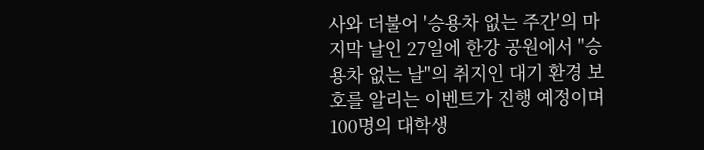사와 더불어 '승용차 없는 주간'의 마지막 날인 27일에 한강 공원에서 "승용차 없는 날"의 취지인 대기 환경 보호를 알리는 이벤트가 진행 예정이며 100명의 대학생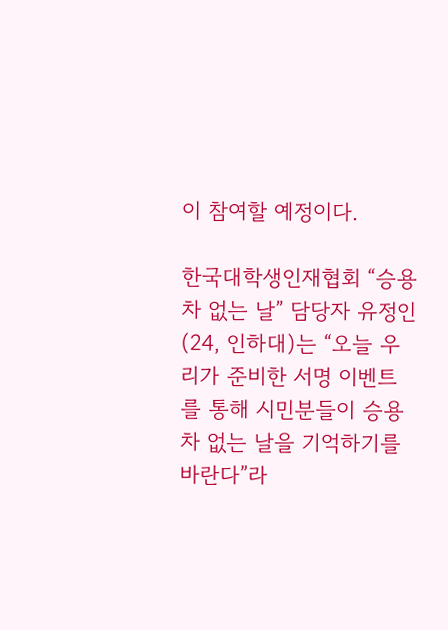이 참여할 예정이다.

한국대학생인재협회 “승용차 없는 날” 담당자 유정인(24, 인하대)는 “오늘 우리가 준비한 서명 이벤트를 통해 시민분들이 승용차 없는 날을 기억하기를 바란다”라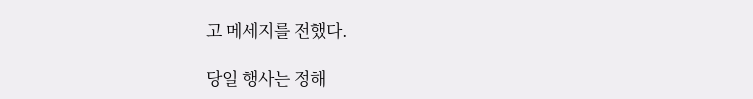고 메세지를 전했다.

당일 행사는 정해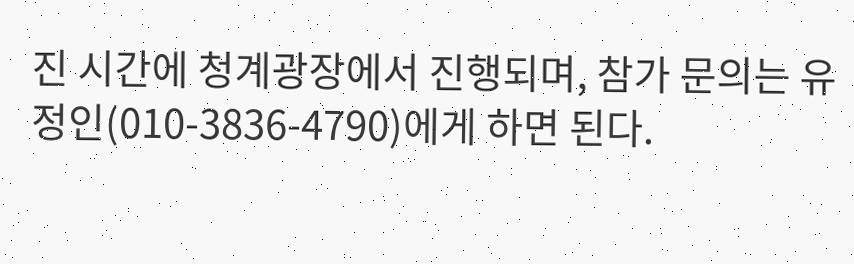진 시간에 청계광장에서 진행되며, 참가 문의는 유정인(010-3836-4790)에게 하면 된다.